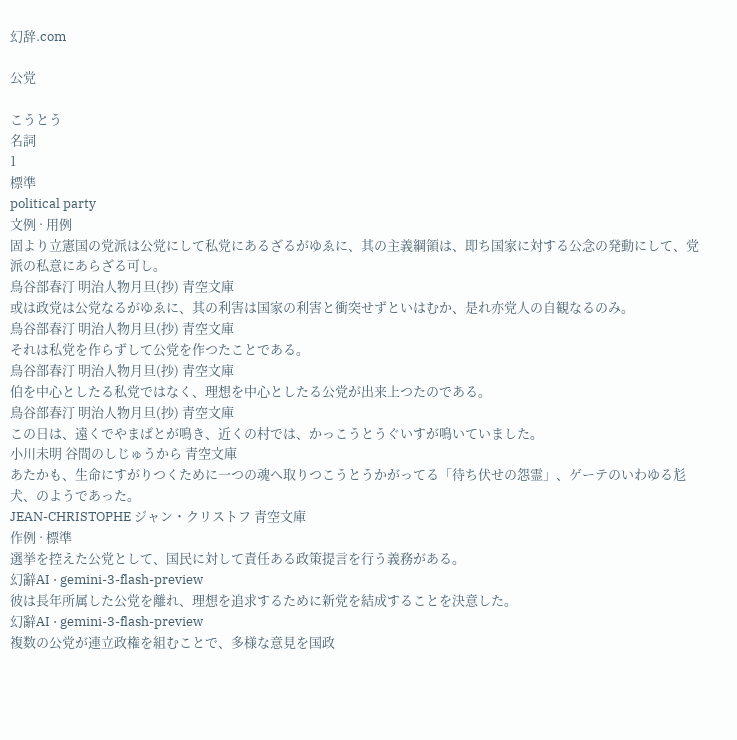幻辞.com

公党

こうとう
名詞
1
標準
political party
文例 · 用例
固より立憲国の党派は公党にして私党にあるざるがゆゑに、其の主義綱領は、即ち国家に対する公念の発動にして、党派の私意にあらざる可し。
鳥谷部春汀 明治人物月旦(抄) 青空文庫
或は政党は公党なるがゆゑに、其の利害は国家の利害と衝突せずといはむか、是れ亦党人の自観なるのみ。
鳥谷部春汀 明治人物月旦(抄) 青空文庫
それは私党を作らずして公党を作つたことである。
鳥谷部春汀 明治人物月旦(抄) 青空文庫
伯を中心としたる私党ではなく、理想を中心としたる公党が出来上つたのである。
鳥谷部春汀 明治人物月旦(抄) 青空文庫
この日は、遠くでやまばとが鳴き、近くの村では、かっこうとうぐいすが鳴いていました。
小川未明 谷間のしじゅうから 青空文庫
あたかも、生命にすがりつくために一つの魂へ取りつこうとうかがってる「待ち伏せの怨霊」、ゲーテのいわゆる尨犬、のようであった。
JEAN-CHRISTOPHE ジャン・クリストフ 青空文庫
作例 · 標準
選挙を控えた公党として、国民に対して責任ある政策提言を行う義務がある。
幻辭AI · gemini-3-flash-preview
彼は長年所属した公党を離れ、理想を追求するために新党を結成することを決意した。
幻辭AI · gemini-3-flash-preview
複数の公党が連立政権を組むことで、多様な意見を国政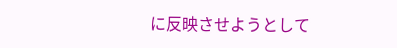に反映させようとして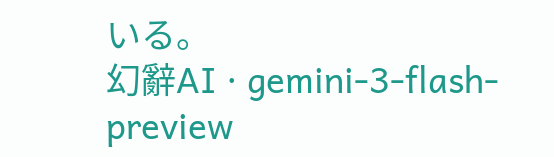いる。
幻辭AI · gemini-3-flash-preview